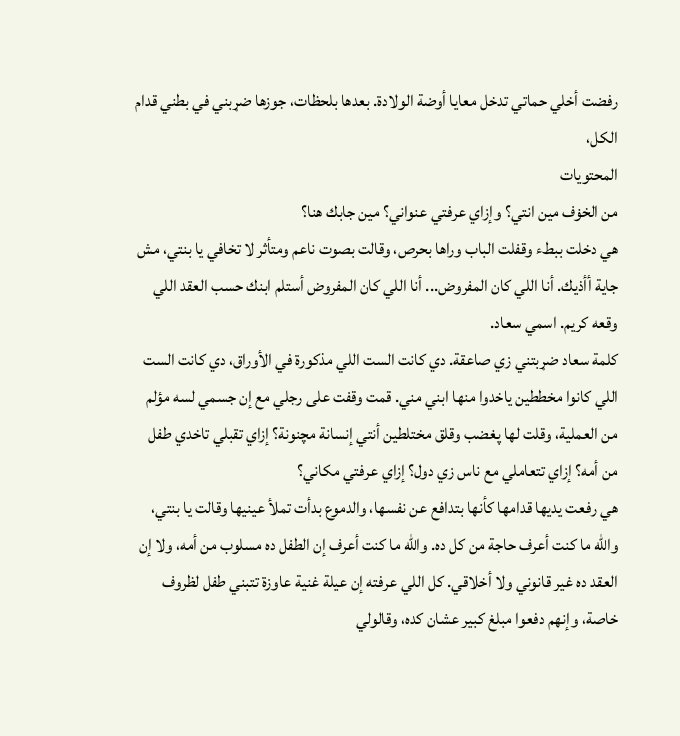رفضت أخلي حماتي تدخل معايا أوضة الولادة. بعدها بلحظات، جوزها ضړبني في بطني قدام الكل،
المحتويات
من الخۏف مين انتي؟ وإزاي عرفتي عنواني؟ مين جابك هنا؟
هي دخلت ببطء وقفلت الباب وراها بحرص، وقالت بصوت ناعم ومتأثر لا تخافي يا بنتي، مش جاية أأذيك. أنا اللي كان المفروض... أنا اللي كان المفروض أستلم ابنك حسب العقد اللي وقعه كريم. اسمي سعاد.
كلمة سعاد ضړبتني زي صاعقة. دي كانت الست اللي مذكورة في الأوراق، دي كانت الست اللي كانوا مخططين ياخدوا منها ابني مني. قمت وقفت على رجلي مع إن جسمي لسه مؤلم من العملية، وقلت لها پغضب وقلق مختلطين أنتي إنسانة مچنونة؟ إزاي تقبلي تاخدي طفل من أمه؟ إزاي تتعاملي مع ناس زي دول؟ إزاي عرفتي مكاني؟
هي رفعت يديها قدامها كأنها بتدافع عن نفسها، والدموع بدأت تملأ عينيها وقالت يا بنتي، والله ما كنت أعرف حاجة من كل ده. والله ما كنت أعرف إن الطفل ده مسلوب من أمه، ولا إن العقد ده غير قانوني ولا أخلاقي. كل اللي عرفته إن عيلة غنية عاوزة تتبني طفل لظروف خاصة، وإنهم دفعوا مبلغ كبير عشان كده، وقالولي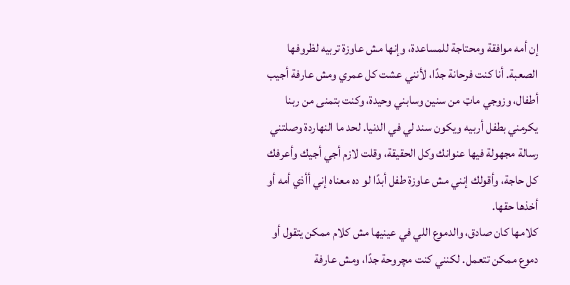إن أمه موافقة ومحتاجة للمساعدة، وإنها مش عاوزة تربيه لظروفها الصعبة. أنا كنت فرحانة جدًا، لأنني عشت كل عمري ومش عارفة أجيب أطفال، وزوجي ماټ من سنين وسابني وحيدة، وكنت بتمنى من ربنا يكرمني بطفل أربيه ويكون سند لي في الدنيا. لحد ما النهاردة وصلتني رسالة مجهولة فيها عنوانك وكل الحقيقة، وقلت لازم أجي أجيك وأعرفك كل حاجة، وأقولك إنني مش عاوزة طفل أبدًا لو ده معناه إني أأذي أمه أو أخذها حقها.
كلامها كان صادق، والدموع اللي في عينيها مش كلام ممكن يتقول أو دموع ممكن تتعمل. لكنني كنت مچروحة جدًا، ومش عارفة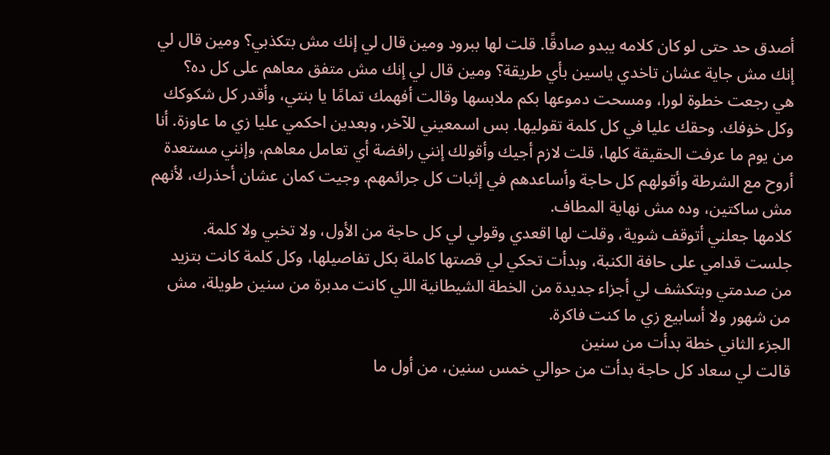أصدق حد حتى لو كان كلامه يبدو صادقًا. قلت لها ببرود ومين قال لي إنك مش بتكذبي؟ ومين قال لي إنك مش جاية عشان تاخدي ياسين بأي طريقة؟ ومين قال لي إنك مش متفق معاهم على كل ده؟
هي رجعت خطوة لورا، ومسحت دموعها بكم ملابسها وقالت أفهمك تمامًا يا بنتي، وأقدر كل شكوكك وكل خۏفك. وحقك عليا في كل كلمة تقوليها. بس اسمعيني للآخر، وبعدين احكمي عليا زي ما عاوزة. أنا من يوم ما عرفت الحقيقة كلها، قلت لازم أجيك وأقولك إنني رافضة أي تعامل معاهم، وإنني مستعدة أروح مع الشرطة وأقولهم كل حاجة وأساعدهم في إثبات كل جرائمهم. وجيت كمان عشان أحذرك، لأنهم مش ساكتين، وده مش نهاية المطاف.
كلامها جعلني أتوقف شوية، وقلت لها اقعدي وقولي لي كل حاجة من الأول، ولا تخبي ولا كلمة.
جلست قدامي على حافة الكنبة، وبدأت تحكي لي قصتها كاملة بكل تفاصيلها، وكل كلمة كانت بتزيد من صدمتي وبتكشف لي أجزاء جديدة من الخطة الشيطانية اللي كانت مدبرة من سنين طويلة، مش من شهور ولا أسابيع زي ما كنت فاكرة.
الجزء الثاني خطة بدأت من سنين
قالت لي سعاد كل حاجة بدأت من حوالي خمس سنين، من أول ما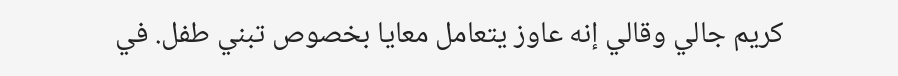كريم جالي وقالي إنه عاوز يتعامل معايا بخصوص تبني طفل. في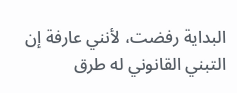البداية رفضت، لأنني عارفة إن التبني القانوني له طرق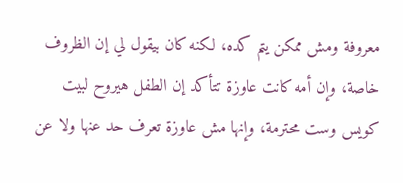معروفة ومش ممكن يتم كده، لكنه كان بيقول لي إن الظروف خاصة، وإن أمه كانت عاوزة تتأكد إن الطفل هيروح لبيت كويس وست محترمة، وإنها مش عاوزة تعرف حد عنها ولا عن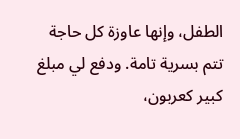الطفل، وإنها عاوزة كل حاجة تتم بسرية تامة. ودفع لي مبلغ كبير كعربون،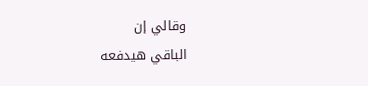وقالي إن
الباقي هيدفعه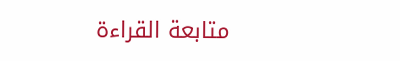متابعة القراءة